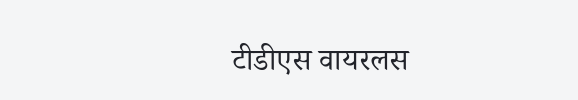टीडीएस वायरलस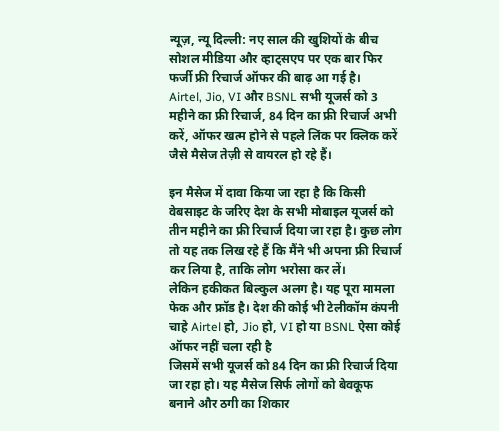न्यूज़, न्यू दिल्ली: नए साल की खुशियों के बीच सोशल मीडिया और व्हाट्सएप पर एक बार फिर फर्जी फ्री रिचार्ज ऑफर की बाढ़ आ गई है।
Airtel, Jio, VI और BSNL सभी यूजर्स को 3 महीने का फ्री रिचार्ज, 84 दिन का फ्री रिचार्ज अभी करें, ऑफर खत्म होने से पहले लिंक पर क्लिक करें जैसे मैसेज तेज़ी से वायरल हो रहे हैं।

इन मैसेज में दावा किया जा रहा है कि किसी वेबसाइट के जरिए देश के सभी मोबाइल यूजर्स को तीन महीने का फ्री रिचार्ज दिया जा रहा है। कुछ लोग तो यह तक लिख रहे हैं कि मैंने भी अपना फ्री रिचार्ज कर लिया है, ताकि लोग भरोसा कर लें।
लेकिन हकीकत बिल्कुल अलग है। यह पूरा मामला फेक और फ्रॉड है। देश की कोई भी टेलीकॉम कंपनी चाहे Airtel हो, Jio हो, VI हो या BSNL ऐसा कोई ऑफर नहीं चला रही है
जिसमें सभी यूजर्स को 84 दिन का फ्री रिचार्ज दिया जा रहा हो। यह मैसेज सिर्फ लोगों को बेवकूफ बनाने और ठगी का शिकार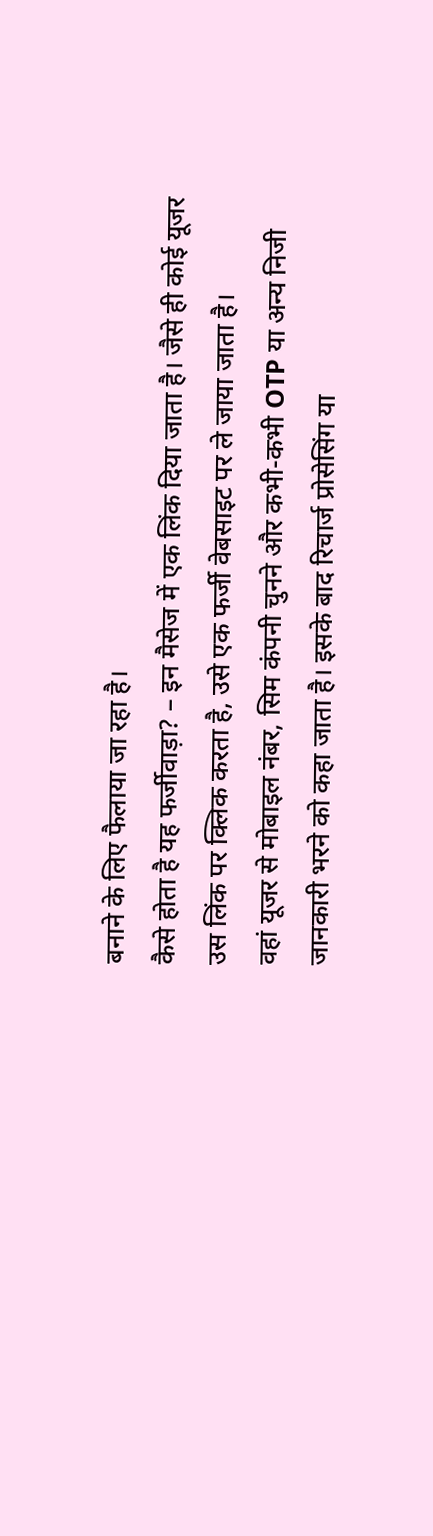बनाने के लिए फैलाया जा रहा है।
कैसे होता है यह फर्जीवाड़ा? – इन मैसेज में एक लिंक दिया जाता है। जैसे ही कोई यूजर उस लिंक पर क्लिक करता है, उसे एक फर्जी वेबसाइट पर ले जाया जाता है।
वहां यूजर से मोबाइल नंबर, सिम कंपनी चुनने और कभी-कभी OTP या अन्य निजी जानकारी भरने को कहा जाता है। इसके बाद रिचार्ज प्रोसेसिंग या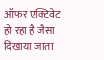ऑफर एक्टिवेट हो रहा है जैसा दिखाया जाता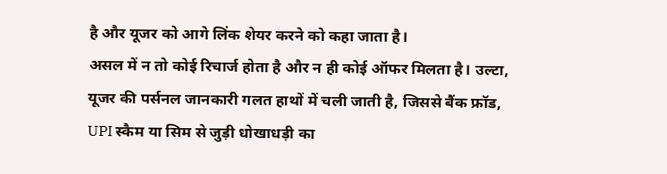है और यूजर को आगे लिंक शेयर करने को कहा जाता है।
असल में न तो कोई रिचार्ज होता है और न ही कोई ऑफर मिलता है। उल्टा, यूजर की पर्सनल जानकारी गलत हाथों में चली जाती है, जिससे बैंक फ्रॉड, UPI स्कैम या सिम से जुड़ी धोखाधड़ी का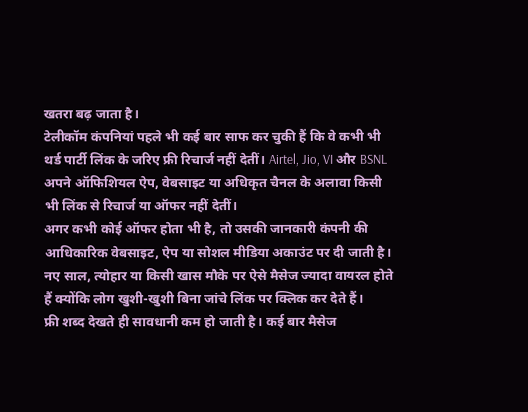खतरा बढ़ जाता है।
टेलीकॉम कंपनियां पहले भी कई बार साफ कर चुकी हैं कि वे कभी भी थर्ड पार्टी लिंक के जरिए फ्री रिचार्ज नहीं देतीं। Airtel, Jio, VI और BSNL अपने ऑफिशियल ऐप, वेबसाइट या अधिकृत चैनल के अलावा किसी भी लिंक से रिचार्ज या ऑफर नहीं देतीं।
अगर कभी कोई ऑफर होता भी है, तो उसकी जानकारी कंपनी की आधिकारिक वेबसाइट, ऐप या सोशल मीडिया अकाउंट पर दी जाती है।
नए साल, त्योहार या किसी खास मौके पर ऐसे मैसेज ज्यादा वायरल होते हैं क्योंकि लोग खुशी-खुशी बिना जांचे लिंक पर क्लिक कर देते हैं।
फ्री शब्द देखते ही सावधानी कम हो जाती है। कई बार मैसेज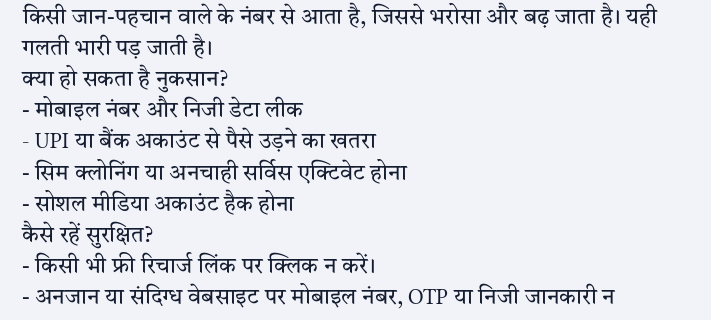किसी जान-पहचान वाले के नंबर से आता है, जिससे भरोसा और बढ़ जाता है। यही गलती भारी पड़ जाती है।
क्या हो सकता है नुकसान?
- मोबाइल नंबर और निजी डेटा लीक
- UPI या बैंक अकाउंट से पैसे उड़ने का खतरा
- सिम क्लोनिंग या अनचाही सर्विस एक्टिवेट होना
- सोशल मीडिया अकाउंट हैक होना
कैसे रहें सुरक्षित?
- किसी भी फ्री रिचार्ज लिंक पर क्लिक न करें।
- अनजान या संदिग्ध वेबसाइट पर मोबाइल नंबर, OTP या निजी जानकारी न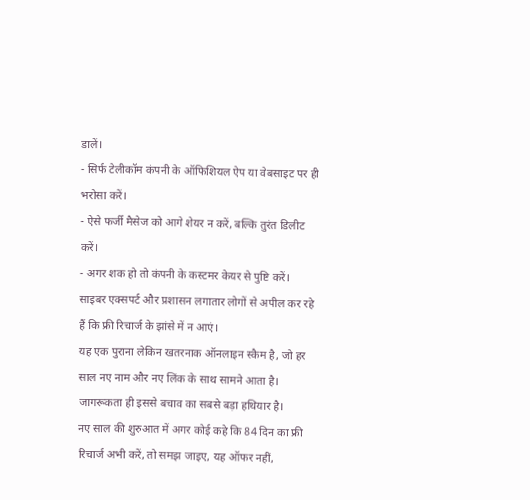डालें।
- सिर्फ टेलीकॉम कंपनी के ऑफिशियल ऐप या वेबसाइट पर ही भरोसा करें।
- ऐसे फर्जी मैसेज को आगे शेयर न करें, बल्कि तुरंत डिलीट करें।
- अगर शक हो तो कंपनी के कस्टमर केयर से पुष्टि करें।
साइबर एक्सपर्ट और प्रशासन लगातार लोगों से अपील कर रहे हैं कि फ्री रिचार्ज के झांसे में न आएं।
यह एक पुराना लेकिन खतरनाक ऑनलाइन स्कैम है, जो हर साल नए नाम और नए लिंक के साथ सामने आता है। जागरूकता ही इससे बचाव का सबसे बड़ा हथियार है।
नए साल की शुरुआत में अगर कोई कहे कि 84 दिन का फ्री रिचार्ज अभी करें, तो समझ जाइए, यह ऑफर नहीं,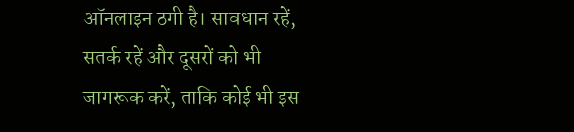ऑनलाइन ठगी है। सावधान रहें, सतर्क रहें और दूसरों को भी जागरूक करें, ताकि कोई भी इस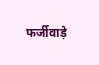फर्जीवाड़े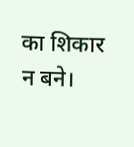का शिकार न बने।